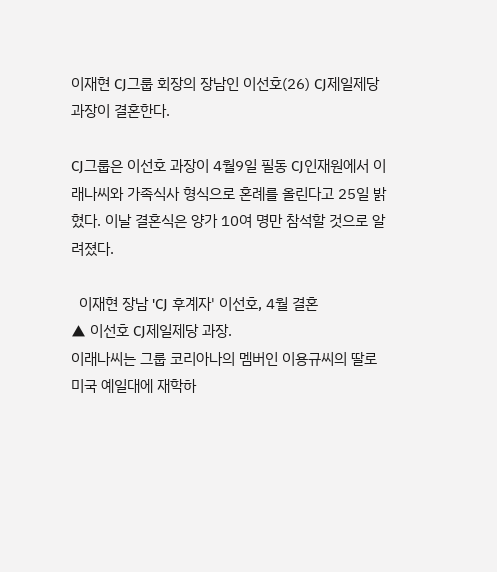이재현 CJ그룹 회장의 장남인 이선호(26) CJ제일제당 과장이 결혼한다.

CJ그룹은 이선호 과장이 4월9일 필동 CJ인재원에서 이래나씨와 가족식사 형식으로 혼례를 올린다고 25일 밝혔다. 이날 결혼식은 양가 10여 명만 참석할 것으로 알려졌다.

  이재현 장남 'CJ 후계자' 이선호, 4월 결혼
▲ 이선호 CJ제일제당 과장.
이래나씨는 그룹 코리아나의 멤버인 이용규씨의 딸로 미국 예일대에 재학하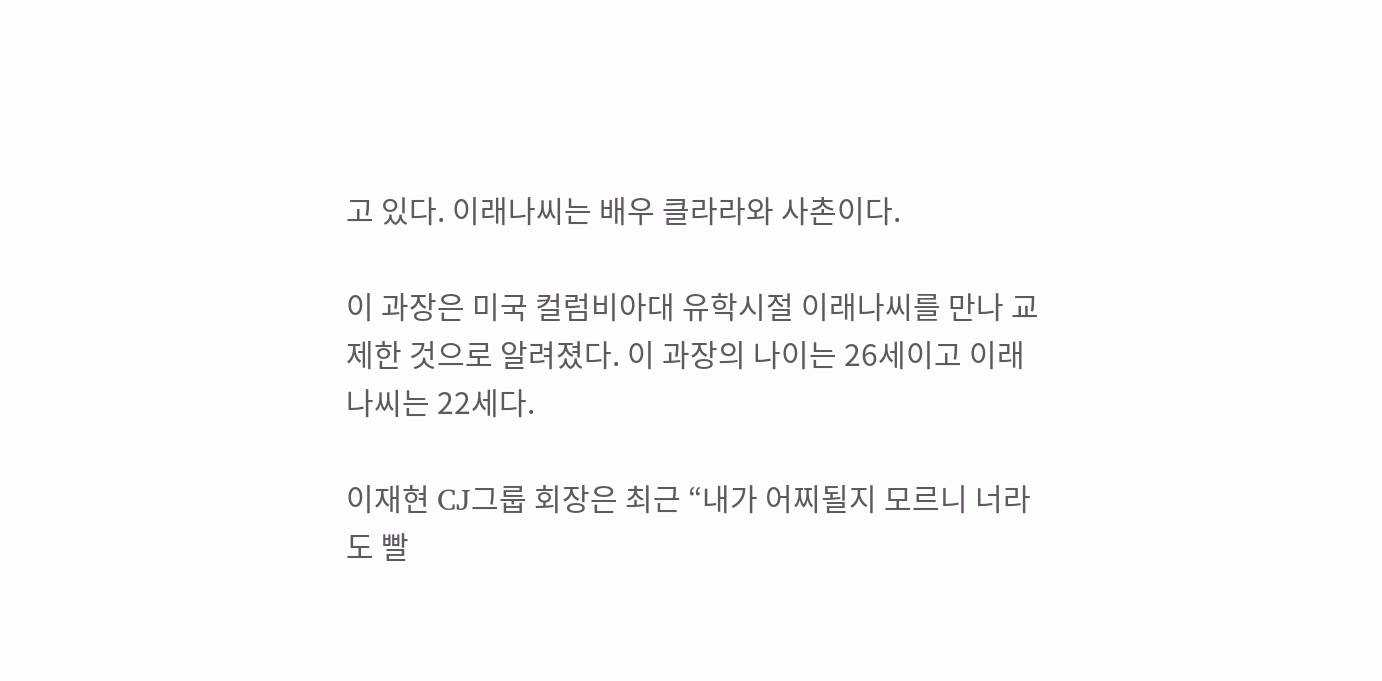고 있다. 이래나씨는 배우 클라라와 사촌이다.

이 과장은 미국 컬럼비아대 유학시절 이래나씨를 만나 교제한 것으로 알려졌다. 이 과장의 나이는 26세이고 이래나씨는 22세다.

이재현 CJ그룹 회장은 최근 “내가 어찌될지 모르니 너라도 빨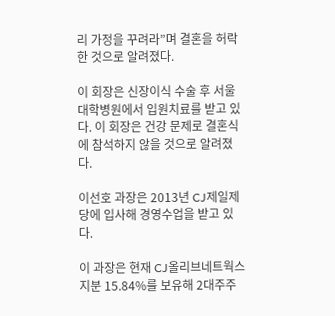리 가정을 꾸려라”며 결혼을 허락한 것으로 알려졌다.

이 회장은 신장이식 수술 후 서울대학병원에서 입원치료를 받고 있다. 이 회장은 건강 문제로 결혼식에 참석하지 않을 것으로 알려졌다.

이선호 과장은 2013년 CJ제일제당에 입사해 경영수업을 받고 있다.

이 과장은 현재 CJ올리브네트웍스 지분 15.84%를 보유해 2대주주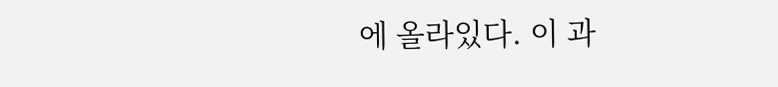에 올라있다. 이 과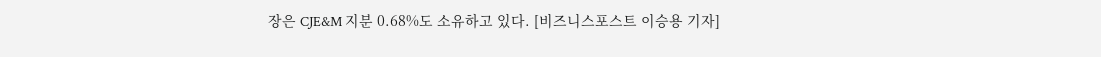장은 CJE&M 지분 0.68%도 소유하고 있다. [비즈니스포스트 이승용 기자]